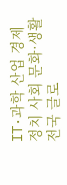IT·과학 산업 경제
정치 사회 문화·생활
전국 글로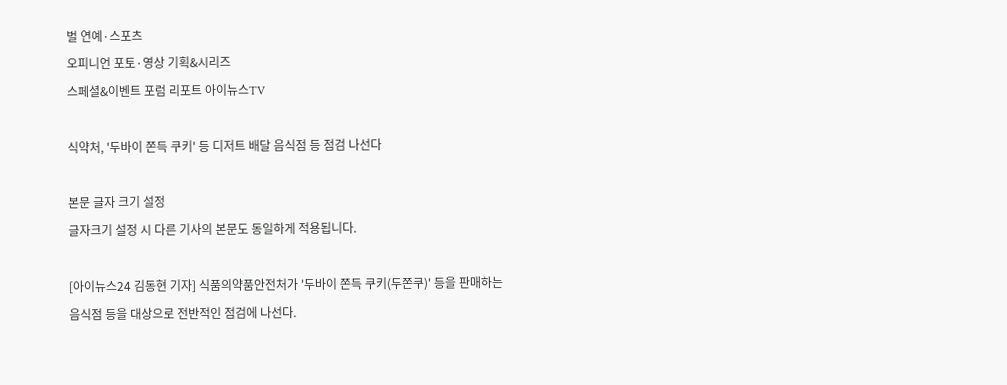벌 연예·스포츠
오피니언 포토·영상 기획&시리즈
스페셜&이벤트 포럼 리포트 아이뉴스TV

식약처, '두바이 쫀득 쿠키' 등 디저트 배달 음식점 등 점검 나선다

본문 글자 크기 설정
글자크기 설정 시 다른 기사의 본문도 동일하게 적용됩니다.

[아이뉴스24 김동현 기자] 식품의약품안전처가 '두바이 쫀득 쿠키(두쫀쿠)' 등을 판매하는 음식점 등을 대상으로 전반적인 점검에 나선다.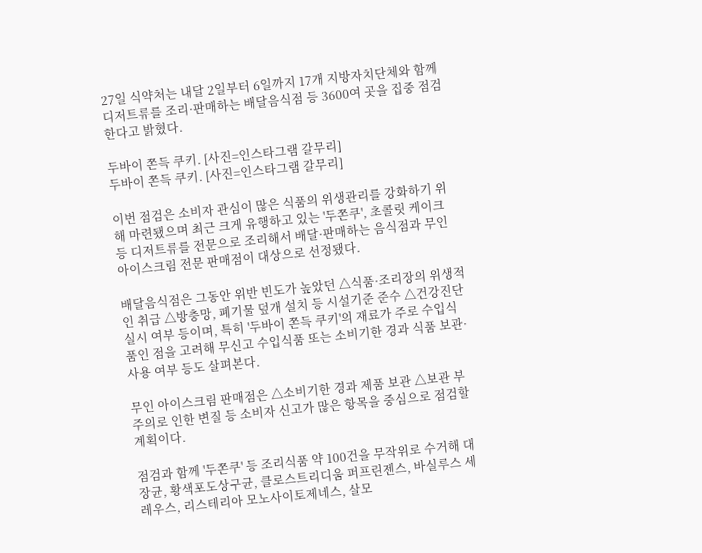27일 식약처는 내달 2일부터 6일까지 17개 지방자치단체와 함께 디저트류를 조리·판매하는 배달음식점 등 3600여 곳을 집중 점검한다고 밝혔다.

두바이 쫀득 쿠키. [사진=인스타그램 갈무리]
두바이 쫀득 쿠키. [사진=인스타그램 갈무리]

이번 점검은 소비자 관심이 많은 식품의 위생관리를 강화하기 위해 마련됐으며 최근 크게 유행하고 있는 '두쫀쿠', 초콜릿 케이크 등 디저트류를 전문으로 조리해서 배달·판매하는 음식점과 무인 아이스크림 전문 판매점이 대상으로 선정됐다.

배달음식점은 그동안 위반 빈도가 높았던 △식품·조리장의 위생적인 취급 △방충망, 폐기물 덮개 설치 등 시설기준 준수 △건강진단 실시 여부 등이며, 특히 '두바이 쫀득 쿠키'의 재료가 주로 수입식품인 점을 고려해 무신고 수입식품 또는 소비기한 경과 식품 보관·사용 여부 등도 살펴본다.

무인 아이스크림 판매점은 △소비기한 경과 제품 보관 △보관 부주의로 인한 변질 등 소비자 신고가 많은 항목을 중심으로 점검할 계획이다.

점검과 함께 '두쫀쿠' 등 조리식품 약 100건을 무작위로 수거해 대장균, 황색포도상구균, 클로스트리디움 퍼프린젠스, 바실루스 세레우스, 리스테리아 모노사이토제네스, 살모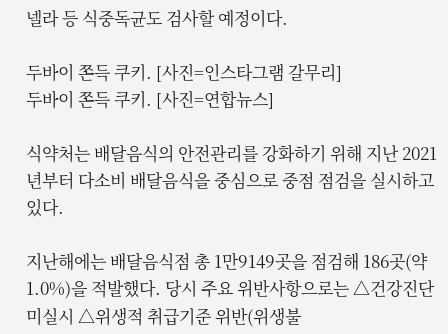넬라 등 식중독균도 검사할 예정이다.

두바이 쫀득 쿠키. [사진=인스타그램 갈무리]
두바이 쫀득 쿠키. [사진=연합뉴스]

식약처는 배달음식의 안전관리를 강화하기 위해 지난 2021년부터 다소비 배달음식을 중심으로 중점 점검을 실시하고 있다.

지난해에는 배달음식점 총 1만9149곳을 점검해 186곳(약 1.0%)을 적발했다. 당시 주요 위반사항으로는 △건강진단 미실시 △위생적 취급기준 위반(위생불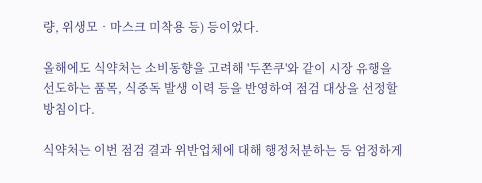량, 위생모‧마스크 미착용 등) 등이었다.

올해에도 식약처는 소비동향을 고려해 '두쫀쿠'와 같이 시장 유행을 선도하는 품목, 식중독 발생 이력 등을 반영하여 점검 대상을 선정할 방침이다.

식약처는 이번 점검 결과 위반업체에 대해 행정처분하는 등 엄정하게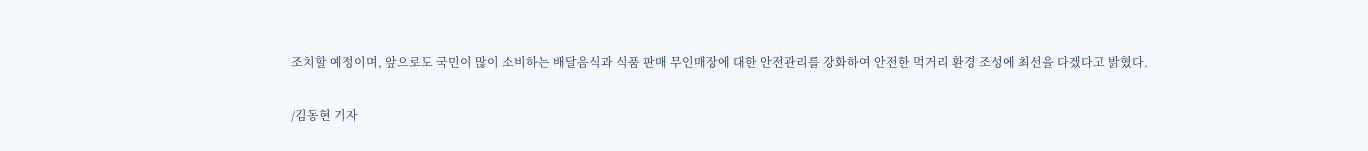조치할 예정이며, 앞으로도 국민이 많이 소비하는 배달음식과 식품 판매 무인매장에 대한 안전관리를 강화하여 안전한 먹거리 환경 조성에 최선을 다겠다고 밝혔다.

/김동현 기자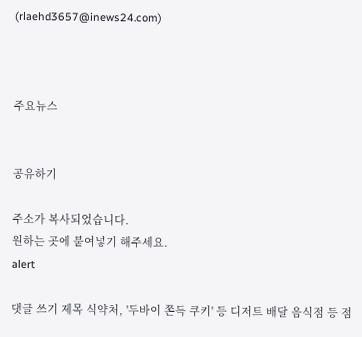(rlaehd3657@inews24.com)



주요뉴스


공유하기

주소가 복사되었습니다.
원하는 곳에 붙여넣기 해주세요.
alert

댓글 쓰기 제목 식약처, '두바이 쫀득 쿠키' 등 디저트 배달 음식점 등 점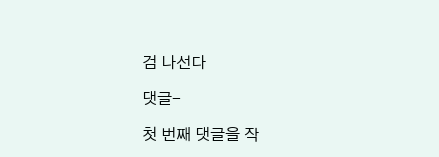검 나선다

댓글-

첫 번째 댓글을 작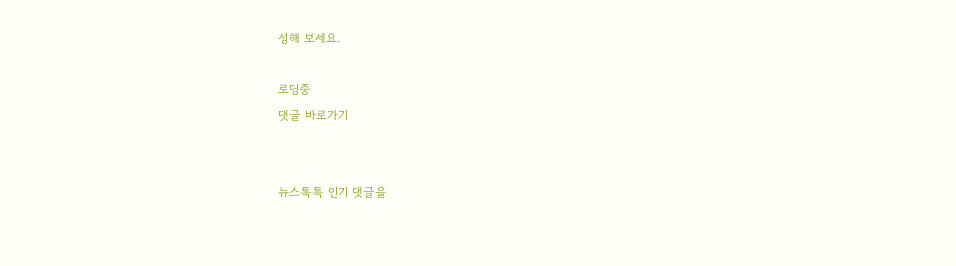성해 보세요.

로딩중
댓글 바로가기


뉴스톡톡 인기 댓글을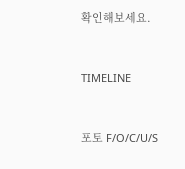확인해보세요.



TIMELINE



포토 F/O/C/U/S